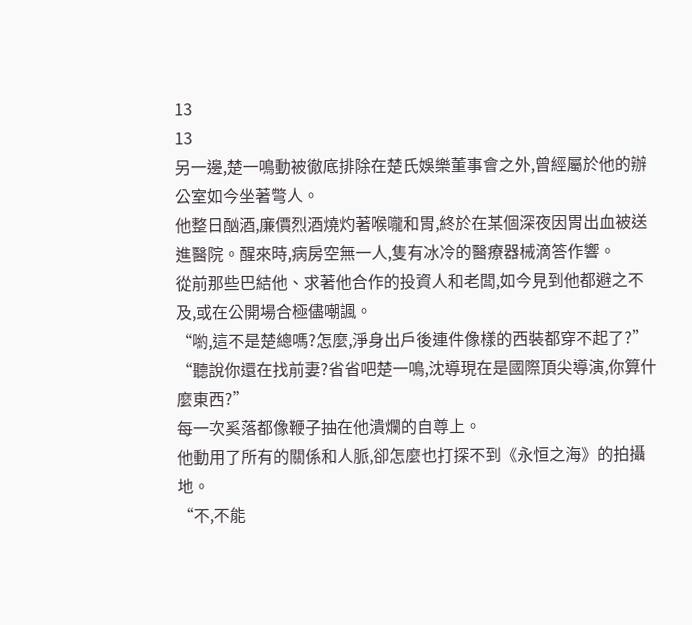13
13
另一邊,楚一鳴動被徹底排除在楚氏娛樂董事會之外,曾經屬於他的辦公室如今坐著彆人。
他整日酗酒,廉價烈酒燒灼著喉嚨和胃,終於在某個深夜因胃出血被送進醫院。醒來時,病房空無一人,隻有冰冷的醫療器械滴答作響。
從前那些巴結他、求著他合作的投資人和老闆,如今見到他都避之不及,或在公開場合極儘嘲諷。
“喲,這不是楚總嗎?怎麼,淨身出戶後連件像樣的西裝都穿不起了?”
“聽說你還在找前妻?省省吧楚一鳴,沈導現在是國際頂尖導演,你算什麼東西?”
每一次奚落都像鞭子抽在他潰爛的自尊上。
他動用了所有的關係和人脈,卻怎麼也打探不到《永恒之海》的拍攝地。
“不,不能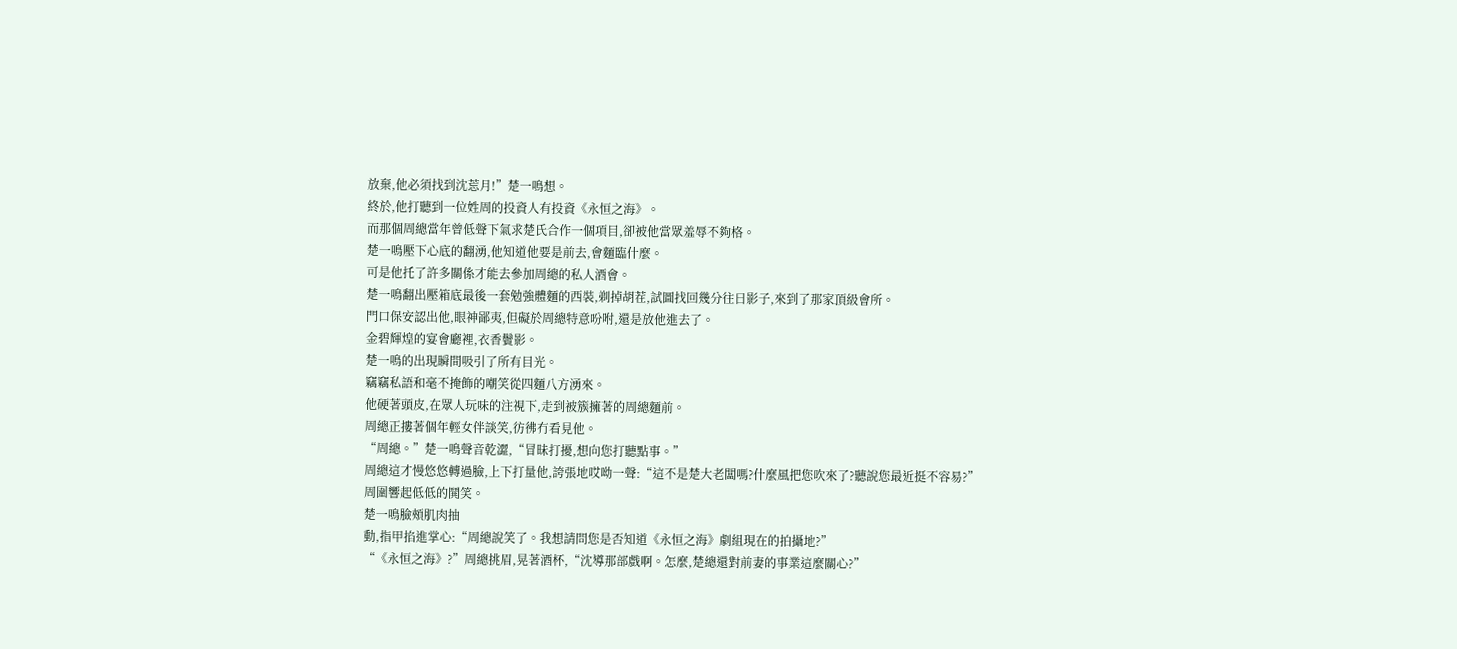放棄,他必須找到沈莣月!”楚一鳴想。
終於,他打聽到一位姓周的投資人有投資《永恒之海》。
而那個周總當年曾低聲下氣求楚氏合作一個項目,卻被他當眾羞辱不夠格。
楚一鳴壓下心底的翻湧,他知道他要是前去,會麵臨什麼。
可是他托了許多關係才能去參加周總的私人酒會。
楚一鳴翻出壓箱底最後一套勉強體麵的西裝,剃掉胡茬,試圖找回幾分往日影子,來到了那家頂級會所。
門口保安認出他,眼神鄙夷,但礙於周總特意吩咐,還是放他進去了。
金碧輝煌的宴會廳裡,衣香鬢影。
楚一鳴的出現瞬間吸引了所有目光。
竊竊私語和毫不掩飾的嘲笑從四麵八方湧來。
他硬著頭皮,在眾人玩味的注視下,走到被簇擁著的周總麵前。
周總正摟著個年輕女伴談笑,彷彿冇看見他。
“周總。”楚一鳴聲音乾澀,“冒昧打擾,想向您打聽點事。”
周總這才慢悠悠轉過臉,上下打量他,誇張地哎呦一聲:“這不是楚大老闆嗎?什麼風把您吹來了?聽說您最近挺不容易?”
周圍響起低低的鬨笑。
楚一鳴臉頰肌肉抽
動,指甲掐進掌心:“周總說笑了。我想請問您是否知道《永恒之海》劇組現在的拍攝地?”
“《永恒之海》?”周總挑眉,晃著酒杯,“沈導那部戲啊。怎麼,楚總還對前妻的事業這麼關心?”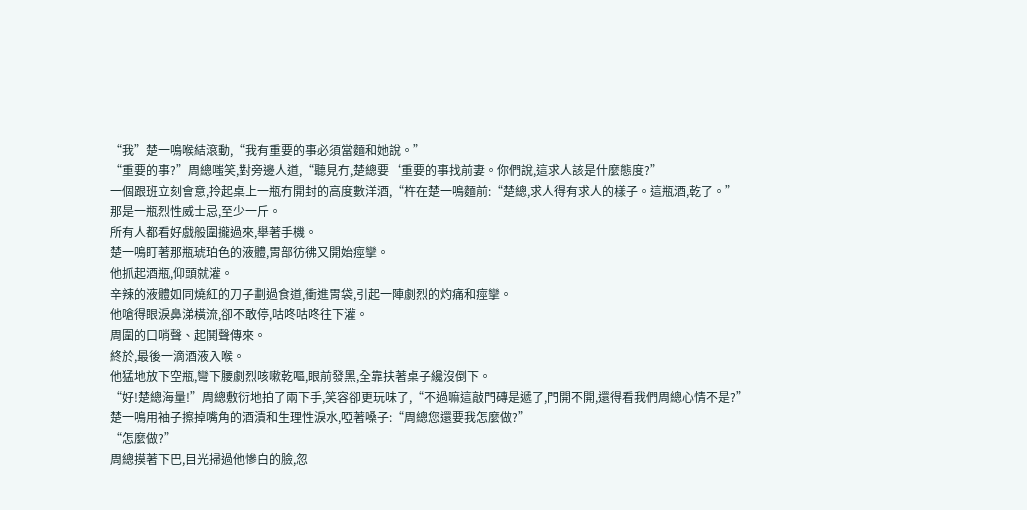“我”楚一鳴喉結滾動,“我有重要的事必須當麵和她說。”
“重要的事?”周總嗤笑,對旁邊人道,“聽見冇,楚總要‘重要的事找前妻。你們說,這求人該是什麼態度?”
一個跟班立刻會意,拎起桌上一瓶冇開封的高度數洋酒,“杵在楚一鳴麵前:“楚總,求人得有求人的樣子。這瓶酒,乾了。”
那是一瓶烈性威士忌,至少一斤。
所有人都看好戲般圍攏過來,舉著手機。
楚一鳴盯著那瓶琥珀色的液體,胃部彷彿又開始痙攣。
他抓起酒瓶,仰頭就灌。
辛辣的液體如同燒紅的刀子劃過食道,衝進胃袋,引起一陣劇烈的灼痛和痙攣。
他嗆得眼淚鼻涕橫流,卻不敢停,咕咚咕咚往下灌。
周圍的口哨聲、起鬨聲傳來。
終於,最後一滴酒液入喉。
他猛地放下空瓶,彎下腰劇烈咳嗽乾嘔,眼前發黑,全靠扶著桌子纔沒倒下。
“好!楚總海量!”周總敷衍地拍了兩下手,笑容卻更玩味了,“不過嘛這敲門磚是遞了,門開不開,還得看我們周總心情不是?”
楚一鳴用袖子擦掉嘴角的酒漬和生理性淚水,啞著嗓子:“周總您還要我怎麼做?”
“怎麼做?”
周總摸著下巴,目光掃過他慘白的臉,忽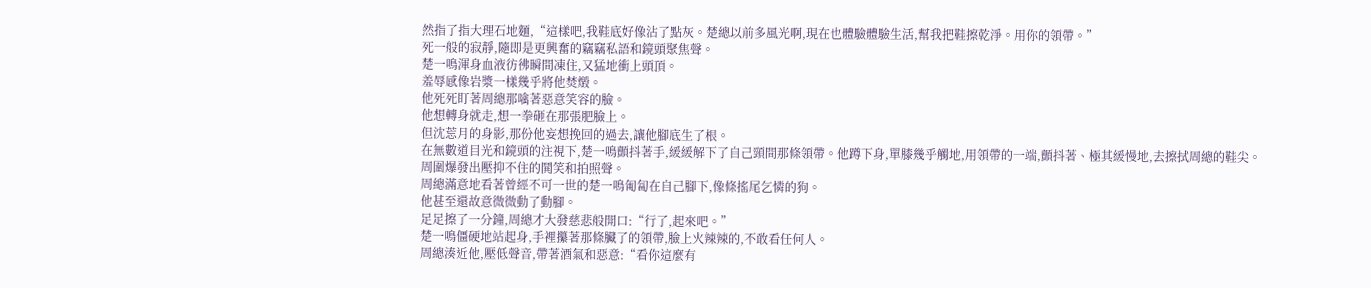然指了指大理石地麵,“這樣吧,我鞋底好像沾了點灰。楚總以前多風光啊,現在也體驗體驗生活,幫我把鞋擦乾淨。用你的領帶。”
死一般的寂靜,隨即是更興奮的竊竊私語和鏡頭聚焦聲。
楚一鳴渾身血液彷彿瞬間凍住,又猛地衝上頭頂。
羞辱感像岩漿一樣幾乎將他焚燬。
他死死盯著周總那噙著惡意笑容的臉。
他想轉身就走,想一拳砸在那張肥臉上。
但沈莣月的身影,那份他妄想挽回的過去,讓他腳底生了根。
在無數道目光和鏡頭的注視下,楚一鳴顫抖著手,緩緩解下了自己頸間那條領帶。他蹲下身,單膝幾乎觸地,用領帶的一端,顫抖著、極其緩慢地,去擦拭周總的鞋尖。
周圍爆發出壓抑不住的鬨笑和拍照聲。
周總滿意地看著曾經不可一世的楚一鳴匍匐在自己腳下,像條搖尾乞憐的狗。
他甚至還故意微微動了動腳。
足足擦了一分鐘,周總才大發慈悲般開口:“行了,起來吧。”
楚一鳴僵硬地站起身,手裡攥著那條臟了的領帶,臉上火辣辣的,不敢看任何人。
周總湊近他,壓低聲音,帶著酒氣和惡意:“看你這麼有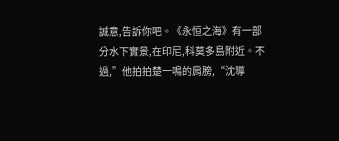誠意,告訴你吧。《永恒之海》有一部分水下實景,在印尼,科莫多島附近。不過,”他拍拍楚一鳴的肩膀,“沈導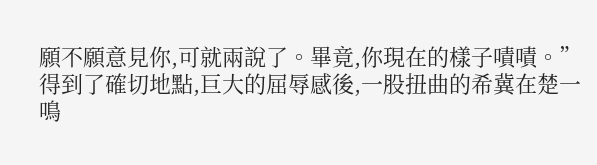願不願意見你,可就兩說了。畢竟,你現在的樣子嘖嘖。”
得到了確切地點,巨大的屈辱感後,一股扭曲的希冀在楚一鳴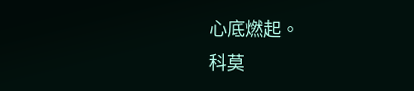心底燃起。
科莫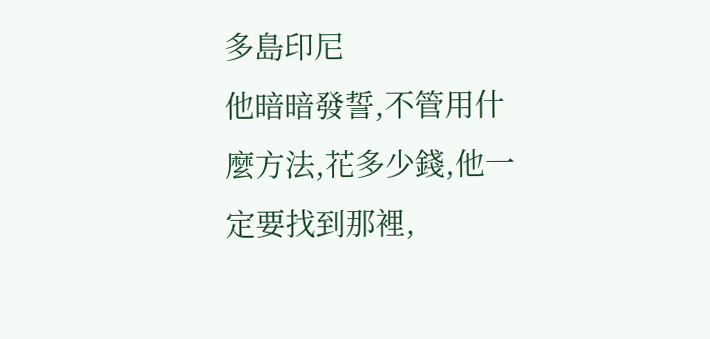多島印尼
他暗暗發誓,不管用什麼方法,花多少錢,他一定要找到那裡,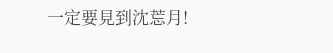一定要見到沈莣月!